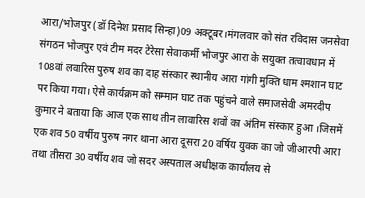आरा/भोजपुर (डॉ दिनेश प्रसाद सिन्हा)09 अक्टूबर।मंगलवार को संत रविदास जनसेवा संगठन भोजपुर एवं टीम मदर टेरेसा सेवाकर्मी भोजपुर आरा के सयुक्त तत्वावधान में 108वां लवारिस पुरुष शव का दाह संस्कार स्थानीय आरा गांगी मुक्ति धाम श्मशान घाट पर किया गया। ऐसे कार्यक्रम को सम्मान घाट तक पहुंचने वाले समाजसेवी अमरदीप कुमार ने बताया कि आज एक साथ तीन लावारिस शवों का अंतिम संस्कार हुआ ।जिसमें एक शव 50 वर्षीय पुरुष नगर थाना आरा दूसरा 20 वर्षिय युवक का जो जीआरपी आरा तथा तीसरा 30 वर्षीय शव जो सदर अस्पताल अधीक्षक कार्यालय से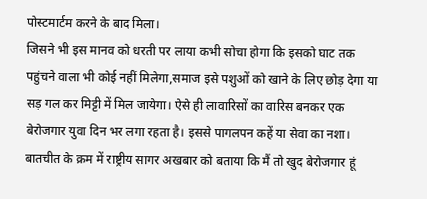पोस्टमार्टम करने के बाद मिला।
जिसने भी इस मानव को धरती पर लाया कभी सोचा होगा कि इसको घाट तक पहुंचने वाला भी कोई नहीं मिलेगा,समाज इसे पशुओं को खाने के लिए छोड़ देगा या सड़ गल कर मिट्टी में मिल जायेगा। ऐसे ही लावारिसों का वारिस बनकर एक बेरोजगार युवा दिन भर लगा रहता है। इससे पागलपन कहें या सेवा का नशा। बातचीत के क्रम में राष्ट्रीय सागर अखबार को बताया कि मैं तो खुद बेरोजगार हूं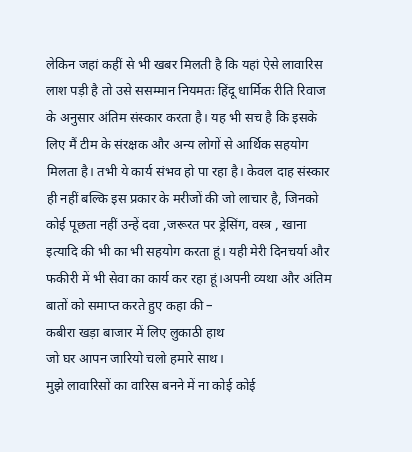लेकिन जहां कहीं से भी खबर मिलती है कि यहां ऐसे लावारिस लाश पड़ी है तो उसे ससम्मान नियमतः हिंदू धार्मिक रीति रिवाज के अनुसार अंतिम संस्कार करता है। यह भी सच है कि इसके लिए मैं टीम के संरक्षक और अन्य लोगों से आर्थिक सहयोग मिलता है। तभी ये कार्य संभव हो पा रहा है। केवल दाह संस्कार ही नहीं बल्कि इस प्रकार के मरीजों की जो लाचार है, जिनको कोई पूछता नहीं उन्हें दवा ,जरूरत पर ड्रेसिंग, वस्त्र , खाना इत्यादि की भी का भी सहयोग करता हूं। यही मेरी दिनचर्या और फकीरी में भी सेवा का कार्य कर रहा हूं।अपनी व्यथा और अंतिम बातों को समाप्त करते हुए कहा की –
कबीरा खड़ा बाजार में लिए लुकाठी हाथ
जो घर आपन जारियो चलो हमारे साथ।
मुझे लावारिसों का वारिस बनने में ना कोई कोई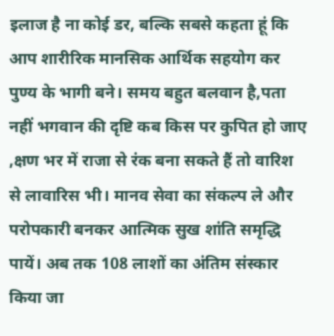इलाज है ना कोई डर, बल्कि सबसे कहता हूं कि आप शारीरिक मानसिक आर्थिक सहयोग कर पुण्य के भागी बने। समय बहुत बलवान है,पता नहीं भगवान की दृष्टि कब किस पर कुपित हो जाए ,क्षण भर में राजा से रंक बना सकते हैं तो वारिश से लावारिस भी। मानव सेवा का संकल्प ले और परोपकारी बनकर आत्मिक सुख शांति समृद्धि पायें। अब तक 108 लाशों का अंतिम संस्कार किया जा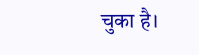चुका है।